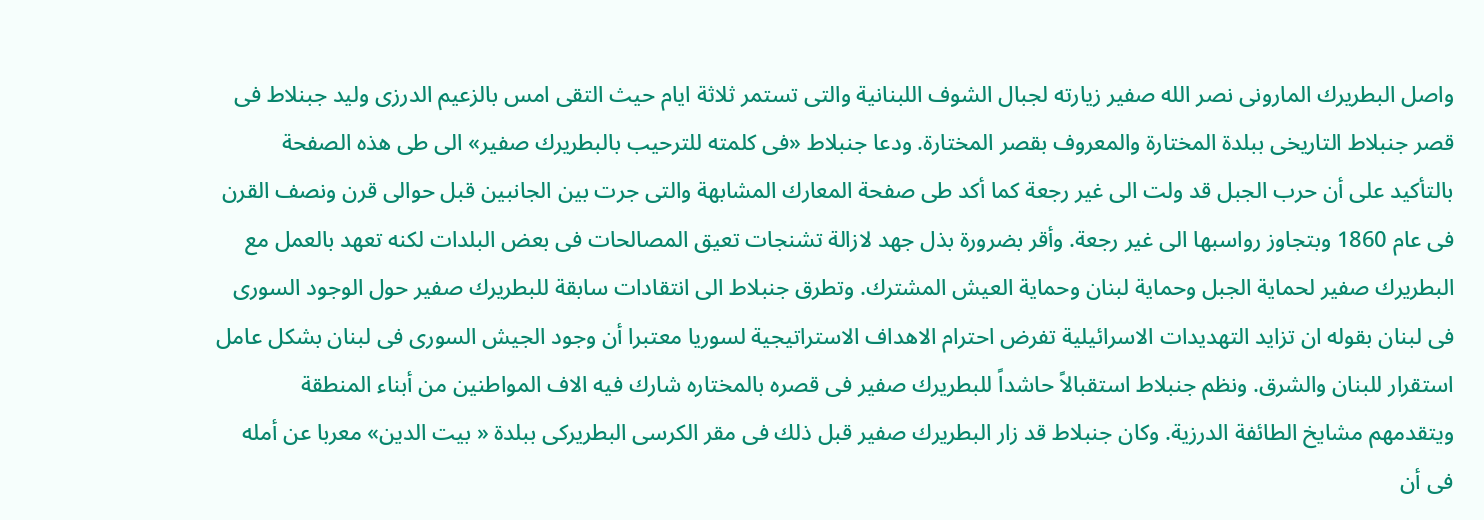واصل البطريرك المارونى نصر الله صفير زيارته لجبال الشوف اللبنانية والتى تستمر ثلاثة ايام حيث التقى امس بالزعيم الدرزى وليد جبنلاط فى قصر جنبلاط التاريخى ببلدة المختارة والمعروف بقصر المختارة. ودعا جنبلاط «فى كلمته للترحيب بالبطريرك صفير» الى طى هذه الصفحة بالتأكيد على أن حرب الجبل قد ولت الى غير رجعة كما أكد طى صفحة المعارك المشابهة والتى جرت بين الجانبين قبل حوالى قرن ونصف القرن فى عام 1860 وبتجاوز رواسبها الى غير رجعة. وأقر بضرورة بذل جهد لازالة تشنجات تعيق المصالحات فى بعض البلدات لكنه تعهد بالعمل مع البطريرك صفير لحماية الجبل وحماية لبنان وحماية العيش المشترك. وتطرق جنبلاط الى انتقادات سابقة للبطريرك صفير حول الوجود السورى فى لبنان بقوله ان تزايد التهديدات الاسرائيلية تفرض احترام الاهداف الاستراتيجية لسوريا معتبرا أن وجود الجيش السورى فى لبنان بشكل عامل استقرار للبنان والشرق. ونظم جنبلاط استقبالاً حاشداً للبطريرك صفير فى قصره بالمختاره شارك فيه الاف المواطنين من أبناء المنطقة ويتقدمهم مشايخ الطائفة الدرزية. وكان جنبلاط قد زار البطريرك صفير قبل ذلك فى مقر الكرسى البطريركى ببلدة « بيت الدين» معربا عن أمله فى أن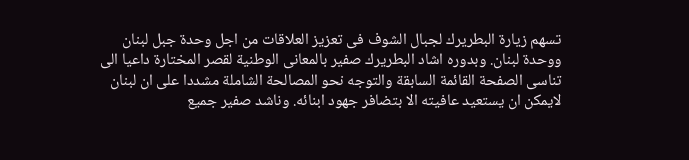تسهم زيارة البطريرك لجبال الشوف فى تعزيز العلاقات من اجل وحدة جبل لبنان ووحدة لبنان. وبدوره اشاد البطريرك صفير بالمعانى الوطنية لقصر المختارة داعيا الى تناسى الصفحة القائمة السابقة والتوجه نحو المصالحة الشاملة مشددا على ان لبنان لايمكن ان يستعيد عافيته الا بتضافر جهود ابنائه. وناشد صفير جميع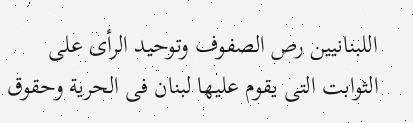اللبنانيين رص الصفوف وتوحيد الرأى على الثوابت التى يقوم عليها لبنان فى الحرية وحقوق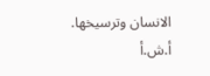الانسان وترسيخها. أ.ش.أ